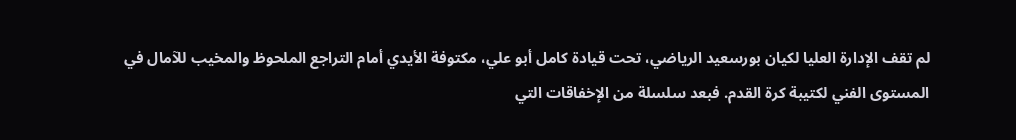لم تقف الإدارة العليا لكيان بورسعيد الرياضي، تحت قيادة كامل أبو علي، مكتوفة الأيدي أمام التراجع الملحوظ والمخيب للآمال في المستوى الفني لكتيبة كرة القدم. فبعد سلسلة من الإخفاقات التي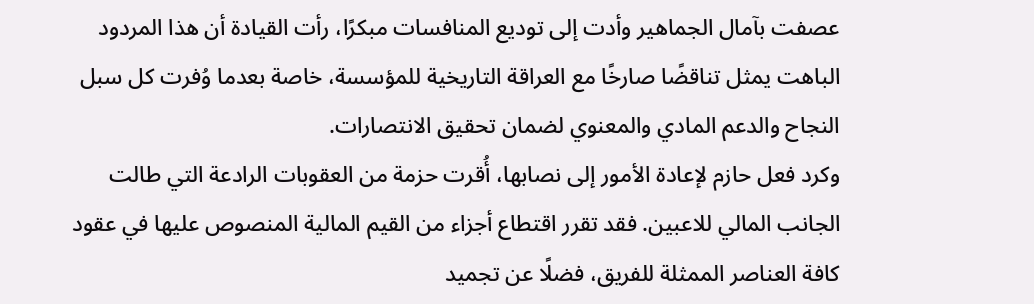عصفت بآمال الجماهير وأدت إلى توديع المنافسات مبكرًا، رأت القيادة أن هذا المردود الباهت يمثل تناقضًا صارخًا مع العراقة التاريخية للمؤسسة، خاصة بعدما وُفرت كل سبل النجاح والدعم المادي والمعنوي لضمان تحقيق الانتصارات.
وكرد فعل حازم لإعادة الأمور إلى نصابها، أُقرت حزمة من العقوبات الرادعة التي طالت الجانب المالي للاعبين. فقد تقرر اقتطاع أجزاء من القيم المالية المنصوص عليها في عقود كافة العناصر الممثلة للفريق، فضلًا عن تجميد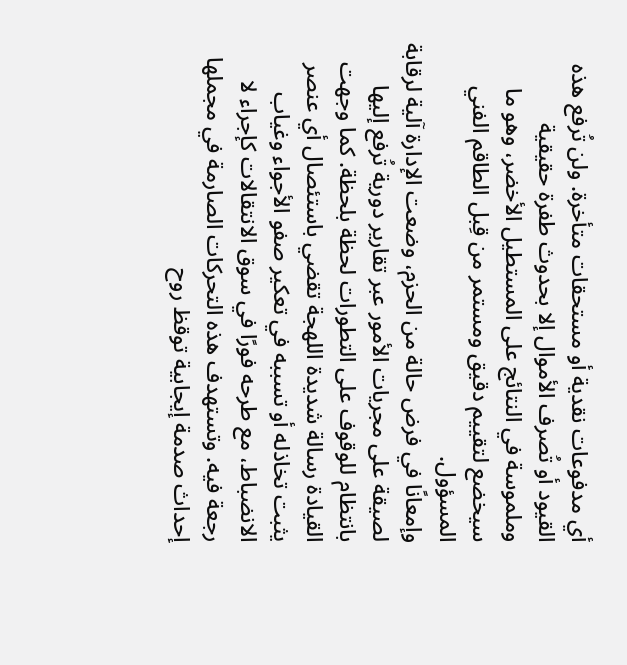أي مدفوعات نقدية أو مستحقات متأخرة. ولن تُرفع هذه القيود أو تُصرف الأموال إلا بحدوث طفرة حقيقية وملموسة في النتائج على المستطيل الأخضر، وهو ما سيخضع لتقييم دقيق ومستمر من قِبل الطاقم الفني المسؤول.
وإمعانًا في فرض حالة من الحزم، وضعت الإدارة آلية لرقابة لصيقة على مجريات الأمور عبر تقارير دورية تُرفع إليها بانتظام للوقوف على التطورات لحظة بلحظة. كما وجهت القيادة رسالة شديدة اللهجة تقضي باستئصال أي عنصر يثبت تخاذله أو تسببه في تعكير صفو الأجواء وغياب الانضباط، مع طرحه فورًا في سوق الانتقالات كإجراء لا رجعة فيه. وتستهدف هذه التحركات الصارمة في مجملها إحداث صدمة إيجابية توقظ روح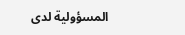المسؤولية لدى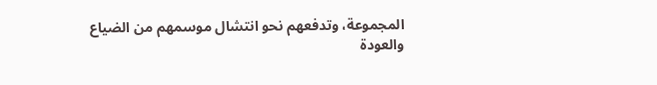المجموعة، وتدفعهم نحو انتشال موسمهم من الضياع والعودة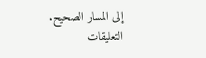إلى المسار الصحيح.
التعليقات